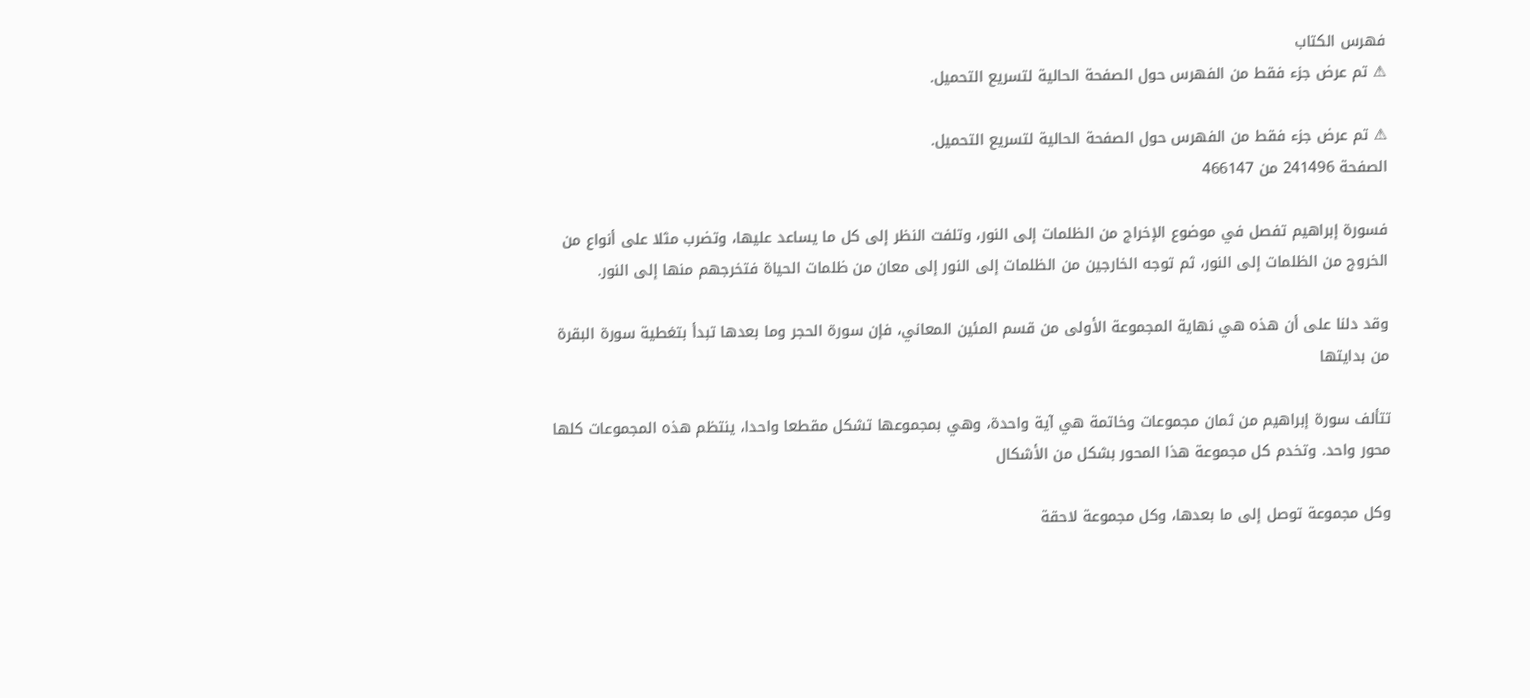فهرس الكتاب
⚠ تم عرض جزء فقط من الفهرس حول الصفحة الحالية لتسريع التحميل.

⚠ تم عرض جزء فقط من الفهرس حول الصفحة الحالية لتسريع التحميل.
الصفحة 241496 من 466147

فسورة إبراهيم تفصل في موضوع الإخراج من الظلمات إلى النور، وتلفت النظر إلى كل ما يساعد عليها، وتضرب مثلا على أنواع من الخروج من الظلمات إلى النور، ثم توجه الخارجين من الظلمات إلى النور إلى معان من ظلمات الحياة فتخرجهم منها إلى النور.

وقد دلنا على أن هذه هي نهاية المجموعة الأولى من قسم المئين المعاني، فإن سورة الحجر وما بعدها تبدأ بتغطية سورة البقرة من بدايتها

تتألف سورة إبراهيم من ثمان مجموعات وخاتمة هي آية واحدة، وهي بمجموعها تشكل مقطعا واحدا، ينتظم هذه المجموعات كلها محور واحد. وتخدم كل مجموعة هذا المحور بشكل من الأشكال

وكل مجموعة توصل إلى ما بعدها، وكل مجموعة لاحقة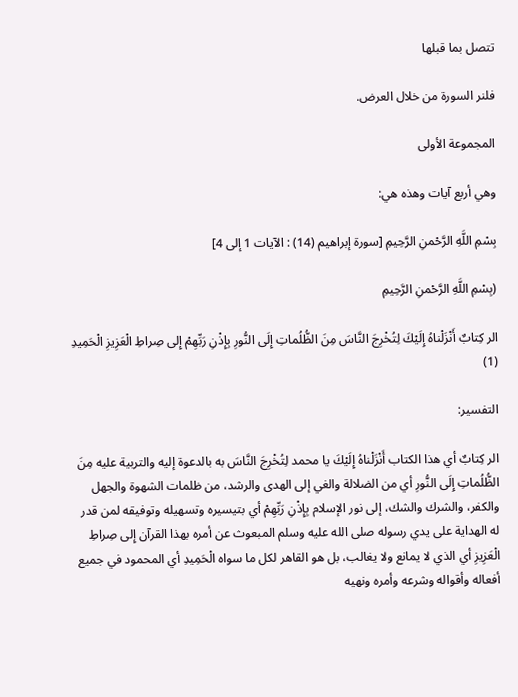تتصل بما قبلها

فلنر السورة من خلال العرض.

المجموعة الأولى

وهي أربع آيات وهذه هي:

بِسْمِ اللَّهِ الرَّحْمنِ الرَّحِيمِ [سورة إبراهيم (14) : الآيات 1 إلى 4]

(بِسْمِ اللَّهِ الرَّحْمنِ الرَّحِيمِ

الر كِتابٌ أَنْزَلْناهُ إِلَيْكَ لِتُخْرِجَ النَّاسَ مِنَ الظُّلُماتِ إِلَى النُّورِ بِإِذْنِ رَبِّهِمْ إِلى صِراطِ الْعَزِيزِ الْحَمِيدِ (1)

التفسير:

الر كِتابٌ أي هذا الكتاب أَنْزَلْناهُ إِلَيْكَ يا محمد لِتُخْرِجَ النَّاسَ به بالدعوة إليه والتربية عليه مِنَ الظُّلُماتِ إِلَى النُّورِ أي من الضلالة والغي إلى الهدى والرشد، من ظلمات الشهوة والجهل والكفر، والشرك والشك، إلى نور الإسلام بِإِذْنِ رَبِّهِمْ أي بتيسيره وتسهيله وتوفيقه لمن قدر له الهداية على يدي رسوله صلى الله عليه وسلم المبعوث عن أمره بهذا القرآن إِلى صِراطِ الْعَزِيزِ أي الذي لا يمانع ولا يغالب، بل هو القاهر لكل ما سواه الْحَمِيدِ أي المحمود في جميع أفعاله وأقواله وشرعه وأمره ونهيه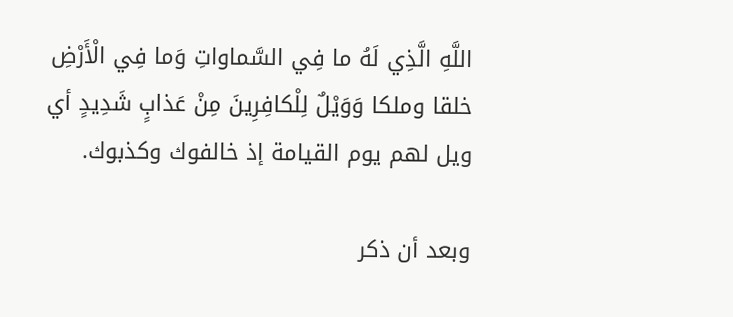اللَّهِ الَّذِي لَهُ ما فِي السَّماواتِ وَما فِي الْأَرْضِ خلقا وملكا وَوَيْلٌ لِلْكافِرِينَ مِنْ عَذابٍ شَدِيدٍ أي ويل لهم يوم القيامة إذ خالفوك وكذبوك.

وبعد أن ذكر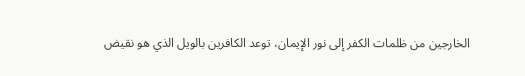الخارجين من ظلمات الكفر إلى نور الإيمان، توعد الكافرين بالويل الذي هو نقيض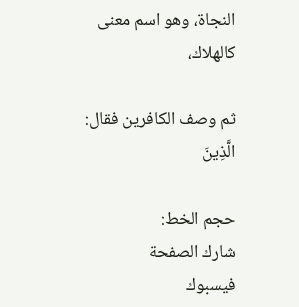النجاة، وهو اسم معنى كالهلاك،

ثم وصف الكافرين فقال: الَّذِينَ

حجم الخط:
شارك الصفحة
فيسبوك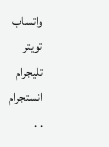واتساب تويتر تليجرام انستجرام
. .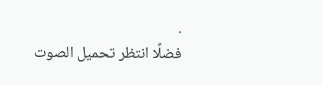.
فضلًا انتظر تحميل الصوت